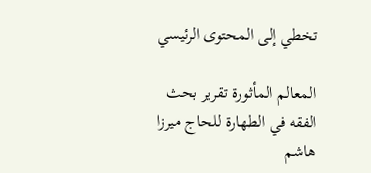تخطي إلى المحتوى الرئيسي

المعالم المأثورة تقرير بحث الفقه في الطهارة للحاج ميرزا هاشم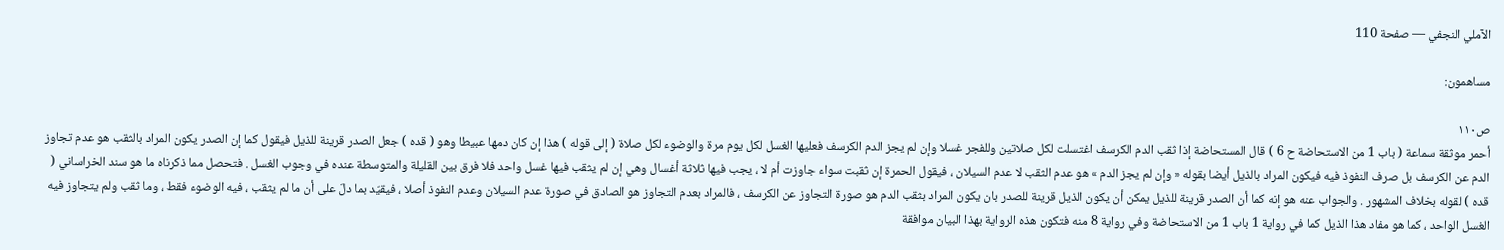الآملي النجفي — صفحة 110

مساهمون:

ص١١٠
أحمر موثقة سماعة ( باب 1 من الاستحاضة ح 6 ) قال المستحاضة إذا ثقب الدم الكرسف اغتسلت لكل صلاتين وللفجر غسلا وإن لم يجز الدم الكرسف فعليها الغسل لكل يوم مرة والوضوء لكل صلاة ( إلى قوله ) هذا إن كان دمها عبيطا وهو ( قده ) جعل الصدر قرينة للذيل فيقول كما إن الصدر يكون المراد بالثقب هو عدم تجاوز الدم عن الكرسف بل صرف النفوذ فيه فيكون المراد بالذيل أيضا بقوله « وإن لم يجز الدم » هو عدم الثقب لا عدم السيلان ، فيقول الحمرة إن ثقبت سواء جاوزت أم لا ، يجب فيها ثلاثة أغسال وهي إن لم يثقب فيها غسل واحد فلا فرق بين القليلة والمتوسطة عنده في وجوب الغسل . فتحصل مما ذكرناه ما هو سند الخراساني ( قده ) لقوله بخلاف المشهور . والجواب عنه هو إنه كما أن الصدر قرينة للذيل يمكن أن يكون الذيل قرينة للصدر بان يكون المراد بثقب الدم هو صورة التجاوز عن الكرسف ، فالمراد بعدم التجاوز هو الصادق في صورة عدم السيلان وعدم النفوذ أصلا ، فيقيّد بما دلّ على أن ما لم يثقب ، فيه الوضوء فقط ، وما ثقب ولم يتجاوز فيه الغسل الواحد ، كما هو مفاد هذا الذيل كما في رواية 1 باب 1 من الاستحاضة وفي رواية 8 منه فتكون هذه الرواية بهذا البيان موافقة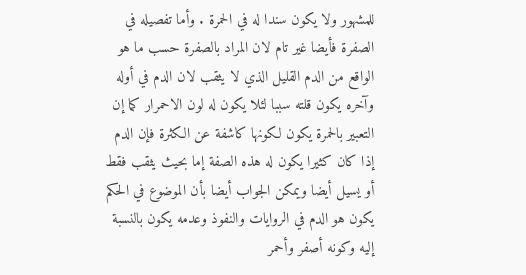للمشهور ولا يكون سندا له في الحمرة . وأما تفصيله في الصفرة فأيضا غير تام لان المراد بالصفرة حسب ما هو الواقع من الدم القليل الذي لا يثقب لان الدم في أوله وآخره يكون قلته سببا لئلا يكون له لون الاحمرار كما إن التعبير بالحمرة يكون لكونها كاشفة عن الكثرة فإن الدم إذا كان كثيرا يكون له هذه الصفة إما بحيث يثقب فقط أو يسيل أيضا ويمكن الجواب أيضا بأن الموضوع في الحكم يكون هو الدم في الروايات والنفوذ وعدمه يكون بالنسبة إليه وكونه أصفر وأحمر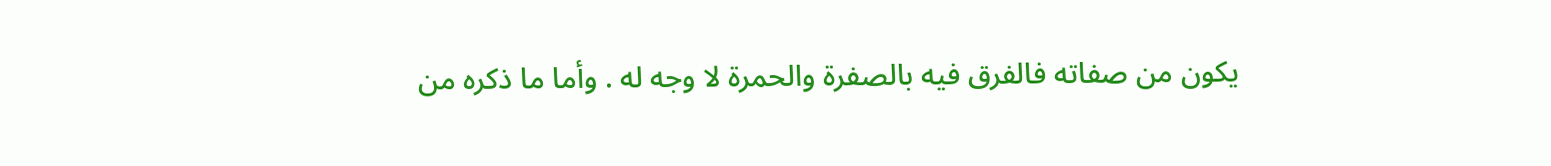يكون من صفاته فالفرق فيه بالصفرة والحمرة لا وجه له . وأما ما ذكره من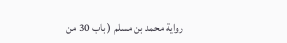رواية محمد بن مسلم ( باب 30 من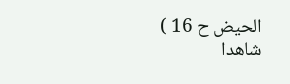الحيض ح 16 ) شاهدا